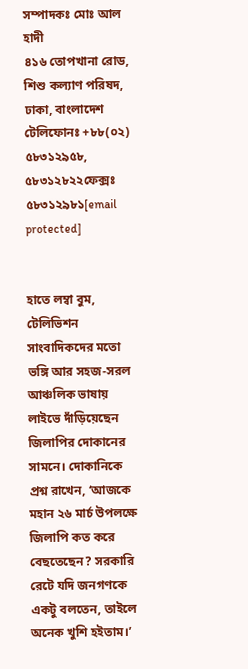সম্পাদকঃ মোঃ আল হাদী
৪১৬ তোপখানা রোড, শিশু কল্যাণ পরিষদ, ঢাকা, বাংলাদেশ
টেলিফোনঃ +৮৮(০২) ৫৮৩১২৯৫৮, ৫৮৩১২৮২২ফেক্সঃ ৫৮৩১২৯৮১[email protected]


হাতে লম্বা বুম, টেলিভিশন সাংবাদিকদের মতো ভঙ্গি আর সহজ-সরল আঞ্চলিক ভাষায় লাইভে দাঁড়িয়েছেন জিলাপির দোকানের সামনে। দোকানিকে প্রশ্ন রাখেন, ‘আজকে মহান ২৬ মার্চ উপলক্ষে জিলাপি কত করে বেছতেছেন? সরকারি রেটে যদি জনগণকে একটু বলতেন, তাইলে অনেক খুশি হইতাম।’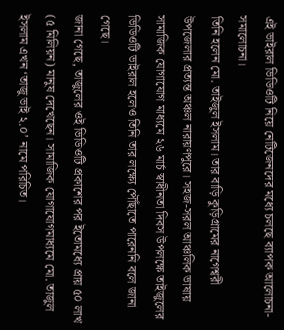এই ভাইরাল ভিডিওটি নিয়ে নেটিজেনদের মধ্যে চলছে ব্যাপক আলোচনা-সমালোচনা।
তিনি হলেন মো. তাইজুল ইসলাম। তার বাড়ি কুড়িগ্রামের নাগেশ্বরী উপজেলার প্রত্যন্ত অঞ্চল নারায়ণপুরে। সহজ-সরল আঞ্চলিক ভাষায় সামাজিক যোগাযোগ মাধ্যমে ২৬ মার্চ স্বাধীনতা দিবস উপলক্ষে তাইজুলের ভিডিওটি ভাইরাল হলেও তিনি তার লক্ষ্যে পৌঁছাতে পারেননি বলে জানা গেছে।
জানা গেছে, তাজুলের ওই ভিডিওটি প্রকাশের পর ইতোমধ্যে প্রায় ৫০ লাখ (৫ মিলিয়ন) মানুষ দেখেছেন। সামাজিক যোগাযোগমাধ্যমে মো. তাজুল ইসলাম এখন ‘তাজু ভাই ২.০’ নামে পরিচিত।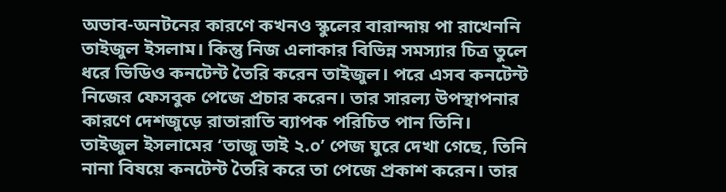অভাব-অনটনের কারণে কখনও স্কুলের বারান্দায় পা রাখেননি তাইজুল ইসলাম। কিন্তু নিজ এলাকার বিভিন্ন সমস্যার চিত্র তুলে ধরে ভিডিও কনটেন্ট তৈরি করেন তাইজুল। পরে এসব কনটেন্ট নিজের ফেসবুক পেজে প্রচার করেন। তার সারল্য উপস্থাপনার কারণে দেশজুড়ে রাতারাতি ব্যাপক পরিচিত পান তিনি।
তাইজুল ইসলামের ‘তাজু ভাই ২.০’ পেজ ঘুরে দেখা গেছে, তিনি নানা বিষয়ে কনটেন্ট তৈরি করে তা পেজে প্রকাশ করেন। তার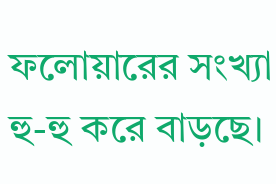ফলোয়ারের সংখ্যা হু-হু করে বাড়ছে।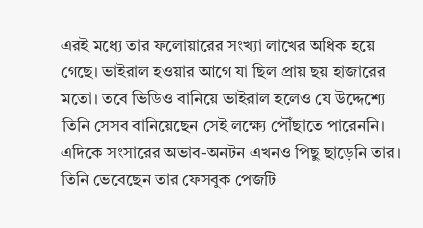এরই মধ্যে তার ফলোয়ারের সংখ্যা লাখের অধিক হয়ে গেছে। ভাইরাল হওয়ার আগে যা ছিল প্রায় ছয় হাজারের মতো। তবে ভিডিও বানিয়ে ভাইরাল হলেও যে উদ্দেশ্যে তিনি সেসব বানিয়েছেন সেই লক্ষ্যে পৌঁছাতে পারেননি।
এদিকে সংসারের অভাব-অনটন এখনও পিছু ছাড়েনি তার। তিনি ভেবেছেন তার ফেসবুক পেজটি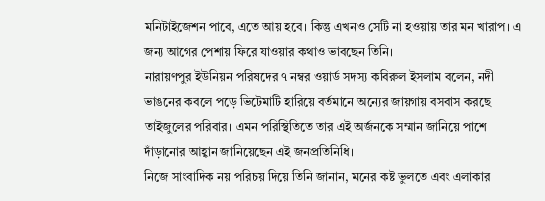মনিটাইজেশন পাবে, এতে আয় হবে। কিন্তু এখনও সেটি না হওয়ায় তার মন খারাপ। এ জন্য আগের পেশায় ফিরে যাওয়ার কথাও ভাবছেন তিনি।
নারায়ণপুর ইউনিয়ন পরিষদের ৭ নম্বর ওয়ার্ড সদস্য কবিরুল ইসলাম বলেন, নদী ভাঙনের কবলে পড়ে ভিটেমাটি হারিয়ে বর্তমানে অন্যের জায়গায় বসবাস করছে তাইজুলের পরিবার। এমন পরিস্থিতিতে তার এই অর্জনকে সম্মান জানিয়ে পাশে দাঁড়ানোর আহ্বান জানিয়েছেন এই জনপ্রতিনিধি।
নিজে সাংবাদিক নয় পরিচয় দিয়ে তিনি জানান, মনের কষ্ট ভুলতে এবং এলাকার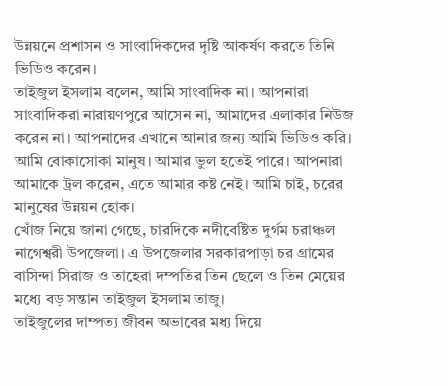উন্নয়নে প্রশাসন ও সাংবাদিকদের দৃষ্টি আকর্ষণ করতে তিনি ভিডিও করেন।
তাইজুল ইসলাম বলেন, আমি সাংবাদিক না। আপনারা সাংবাদিকরা নারায়ণপুরে আসেন না, আমাদের এলাকার নিউজ করেন না। আপনাদের এখানে আনার জন্য আমি ভিডিও করি। আমি বোকাসোকা মানুষ। আমার ভুল হতেই পারে। আপনারা আমাকে ট্রল করেন, এতে আমার কষ্ট নেই। আমি চাই, চরের মানুষের উন্নয়ন হোক।
খোঁজ নিয়ে জানা গেছে, চারদিকে নদীবেষ্টিত দুর্গম চরাঞ্চল নাগেশ্বরী উপজেলা। এ উপজেলার সরকারপাড়া চর গ্রামের বাসিন্দা সিরাজ ও তাহেরা দম্পতির তিন ছেলে ও তিন মেয়ের মধ্যে বড় সন্তান তাইজুল ইসলাম তাজু।
তাইজুলের দাম্পত্য জীবন অভাবের মধ্য দিয়ে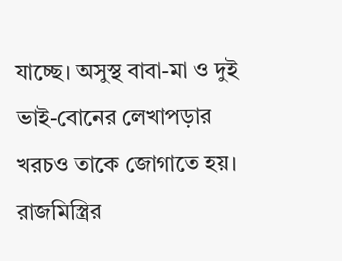যাচ্ছে। অসুস্থ বাবা-মা ও দুই ভাই-বোনের লেখাপড়ার খরচও তাকে জোগাতে হয়। রাজমিস্ত্রির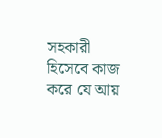সহকারী হিসেবে কাজ করে যে আয়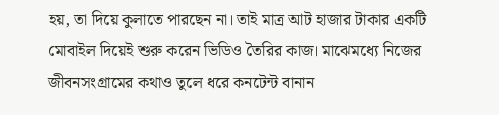হয়, তা দিয়ে কুলাতে পারছেন না। তাই মাত্র আট হাজার টাকার একটি মোবাইল দিয়েই শুরু করেন ভিডিও তৈরির কাজ। মাঝেমধ্যে নিজের জীবনসংগ্রামের কথাও তুলে ধরে কনটেন্ট বানান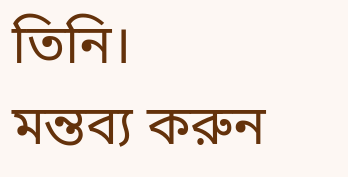তিনি।
মন্তব্য করুন